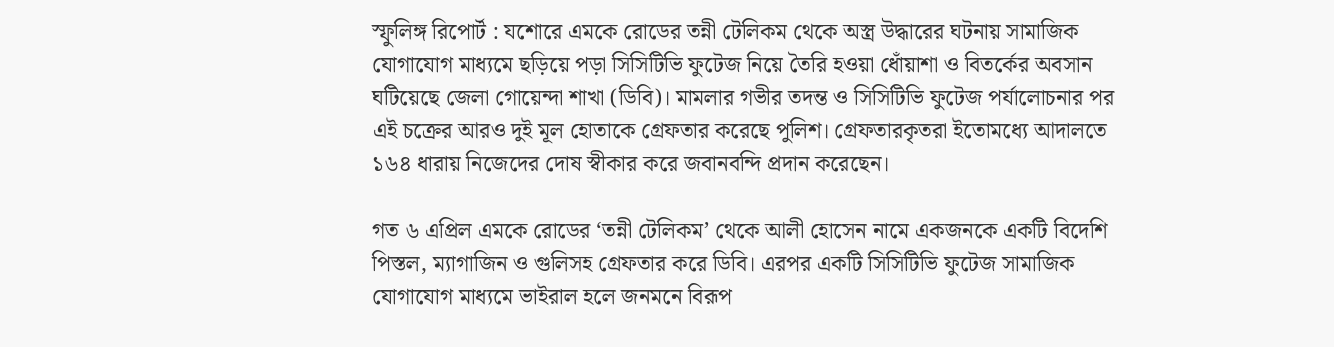স্ফুলিঙ্গ রিপোর্ট : যশোরে এমকে রোডের তন্নী টেলিকম থেকে অস্ত্র উদ্ধারের ঘটনায় সামাজিক যোগাযোগ মাধ্যমে ছড়িয়ে পড়া সিসিটিভি ফুটেজ নিয়ে তৈরি হওয়া ধোঁয়াশা ও বিতর্কের অবসান ঘটিয়েছে জেলা গোয়েন্দা শাখা (ডিবি)। মামলার গভীর তদন্ত ও সিসিটিভি ফুটেজ পর্যালোচনার পর এই চক্রের আরও দুই মূল হোতাকে গ্রেফতার করেছে পুলিশ। গ্রেফতারকৃতরা ইতোমধ্যে আদালতে ১৬৪ ধারায় নিজেদের দোষ স্বীকার করে জবানবন্দি প্রদান করেছেন।

গত ৬ এপ্রিল এমকে রোডের ‘তন্নী টেলিকম’ থেকে আলী হোসেন নামে একজনকে একটি বিদেশি পিস্তল, ম্যাগাজিন ও গুলিসহ গ্রেফতার করে ডিবি। এরপর একটি সিসিটিভি ফুটেজ সামাজিক যোগাযোগ মাধ্যমে ভাইরাল হলে জনমনে বিরূপ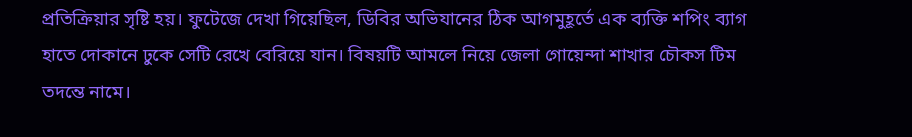প্রতিক্রিয়ার সৃষ্টি হয়। ফুটেজে দেখা গিয়েছিল, ডিবির অভিযানের ঠিক আগমুহূর্তে এক ব্যক্তি শপিং ব্যাগ হাতে দোকানে ঢুকে সেটি রেখে বেরিয়ে যান। বিষয়টি আমলে নিয়ে জেলা গোয়েন্দা শাখার চৌকস টিম তদন্তে নামে।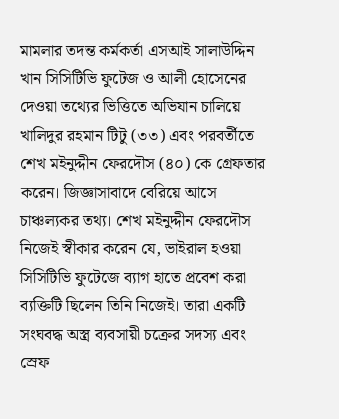মামলার তদন্ত কর্মকর্তা এসআই সালাউদ্দিন খান সিসিটিভি ফুটেজ ও আলী হোসেনের দেওয়া তথ্যের ভিত্তিতে অভিযান চালিয়ে খালিদুর রহমান টিটু (৩৩) এবং পরবর্তীতে শেখ মইনুদ্দীন ফেরদৌস (৪০) কে গ্রেফতার করেন। জিজ্ঞাসাবাদে বেরিয়ে আসে চাঞ্চল্যকর তথ্য। শেখ মইনুদ্দীন ফেরদৌস নিজেই স্বীকার করেন যে, ভাইরাল হওয়া সিসিটিভি ফুটেজে ব্যাগ হাতে প্রবেশ করা ব্যক্তিটি ছিলেন তিনি নিজেই। তারা একটি সংঘবদ্ধ অস্ত্র ব্যবসায়ী চক্রের সদস্য এবং স্রেফ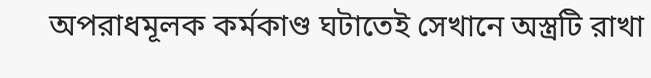অপরাধমূলক কর্মকাণ্ড ঘটাতেই সেখানে অস্ত্রটি রাখা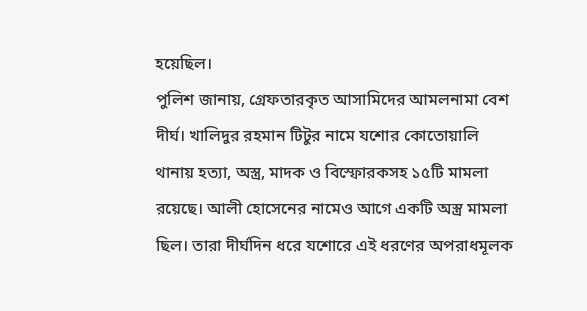হয়েছিল।
পুলিশ জানায়, গ্রেফতারকৃত আসামিদের আমলনামা বেশ দীর্ঘ। খালিদুর রহমান টিটুর নামে যশোর কোতোয়ালি থানায় হত্যা, অস্ত্র, মাদক ও বিস্ফোরকসহ ১৫টি মামলা রয়েছে। আলী হোসেনের নামেও আগে একটি অস্ত্র মামলা ছিল। তারা দীর্ঘদিন ধরে যশোরে এই ধরণের অপরাধমূলক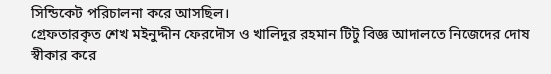সিন্ডিকেট পরিচালনা করে আসছিল।
গ্রেফতারকৃত শেখ মইনুদ্দীন ফেরদৌস ও খালিদুর রহমান টিটু বিজ্ঞ আদালতে নিজেদের দোষ স্বীকার করে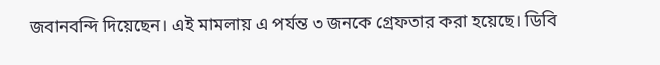জবানবন্দি দিয়েছেন। এই মামলায় এ পর্যন্ত ৩ জনকে গ্রেফতার করা হয়েছে। ডিবি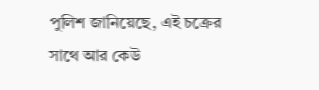পুলিশ জানিয়েছে, এই চক্রের সাথে আর কেউ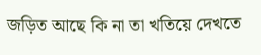জড়িত আছে কি না তা খতিয়ে দেখতে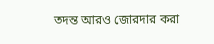তদন্ত আরও জোরদার করা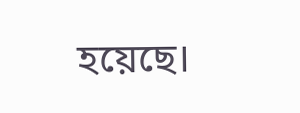হয়েছে।